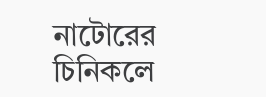নাটোরের চিনিকলে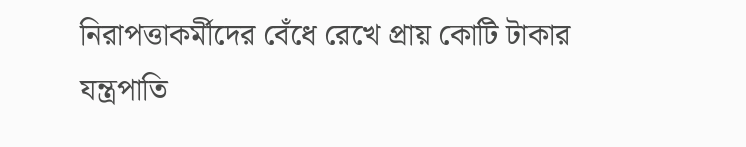নিরাপত্তাকর্মীদের বেঁধে রেখে প্রায় কোটি টাকার যন্ত্রপাতি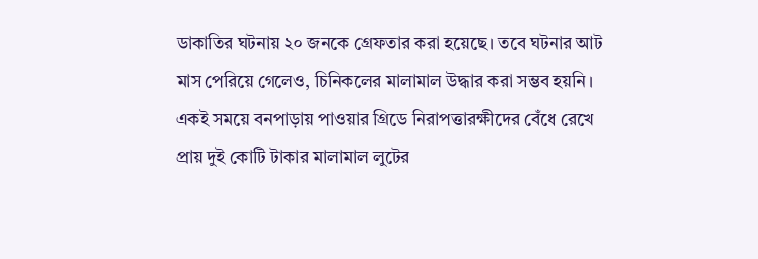ডাকাতির ঘটনায় ২০ জনকে গ্রেফতার করা হয়েছে। তবে ঘটনার আট মাস পেরিয়ে গেলেও, চিনিকলের মালামাল উদ্ধার করা সম্ভব হয়নি।
একই সময়ে বনপাড়ায় পাওয়ার গ্রিডে নিরাপত্তারক্ষীদের বেঁধে রেখে প্রায় দুই কোটি টাকার মালামাল লুটের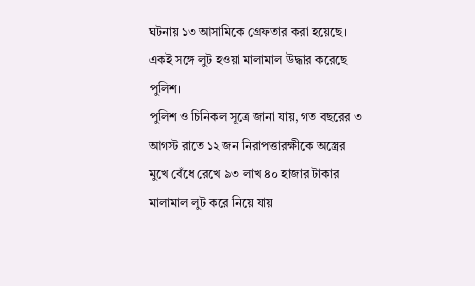ঘটনায় ১৩ আসামিকে গ্রেফতার করা হয়েছে। একই সঙ্গে লুট হওয়া মালামাল উদ্ধার করেছে পুলিশ।
পুলিশ ও চিনিকল সূত্রে জানা যায়, গত বছরের ৩ আগস্ট রাতে ১২ জন নিরাপত্তারক্ষীকে অস্ত্রের মুখে বেঁধে রেখে ৯৩ লাখ ৪০ হাজার টাকার মালামাল লুট করে নিয়ে যায়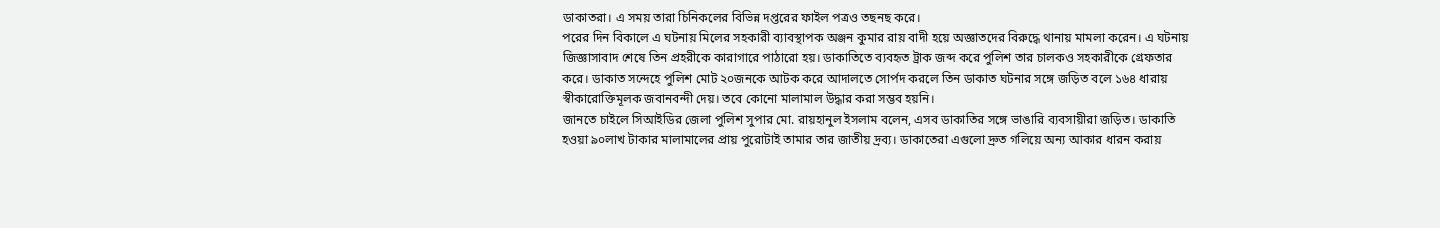ডাকাতরা। এ সময় তারা চিনিকলের বিভিন্ন দপ্তরের ফাইল পত্রও তছনছ করে।
পরের দিন বিকালে এ ঘটনায় মিলের সহকারী ব্যাবস্থাপক অঞ্জন কুমার রায় বাদী হয়ে অজ্ঞাতদের বিরুদ্ধে থানায় মামলা করেন। এ ঘটনায় জিজ্ঞাসাবাদ শেষে তিন প্রহরীকে কারাগারে পাঠারো হয়। ডাকাতিতে ব্যবহৃত ট্রাক জব্দ করে পুলিশ তার চালকও সহকারীকে গ্রেফতার করে। ডাকাত সন্দেহে পুলিশ মোট ২০জনকে আটক করে আদালতে সোর্পদ করলে তিন ডাকাত ঘটনার সঙ্গে জড়িত বলে ১৬৪ ধারায় স্বীকারোক্তিমূলক জবানবন্দী দেয়। তবে কোনো মালামাল উদ্ধার করা সম্ভব হয়নি।
জানতে চাইলে সিআইডির জেলা পুলিশ সুপার মো. রায়হানুল ইসলাম বলেন, এসব ডাকাতির সঙ্গে ভাঙারি ব্যবসায়ীরা জড়িত। ডাকাতি হওয়া ৯০লাখ টাকার মালামালের প্রায় পুরোটাই তামার তার জাতীয় দ্রব্য। ডাকাতেরা এগুলো দ্রুত গলিয়ে অন্য আকার ধারন করায়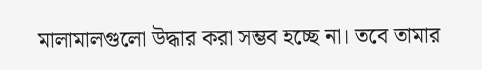মালামালগুলো উদ্ধার করা সম্ভব হচ্ছে না। তবে তামার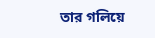তার গলিয়ে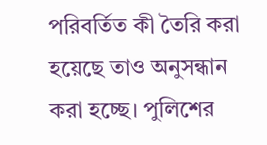পরিবর্তিত কী তৈরি করা হয়েছে তাও অনুসন্ধান করা হচ্ছে। পুলিশের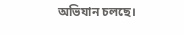অভিযান চলছে।